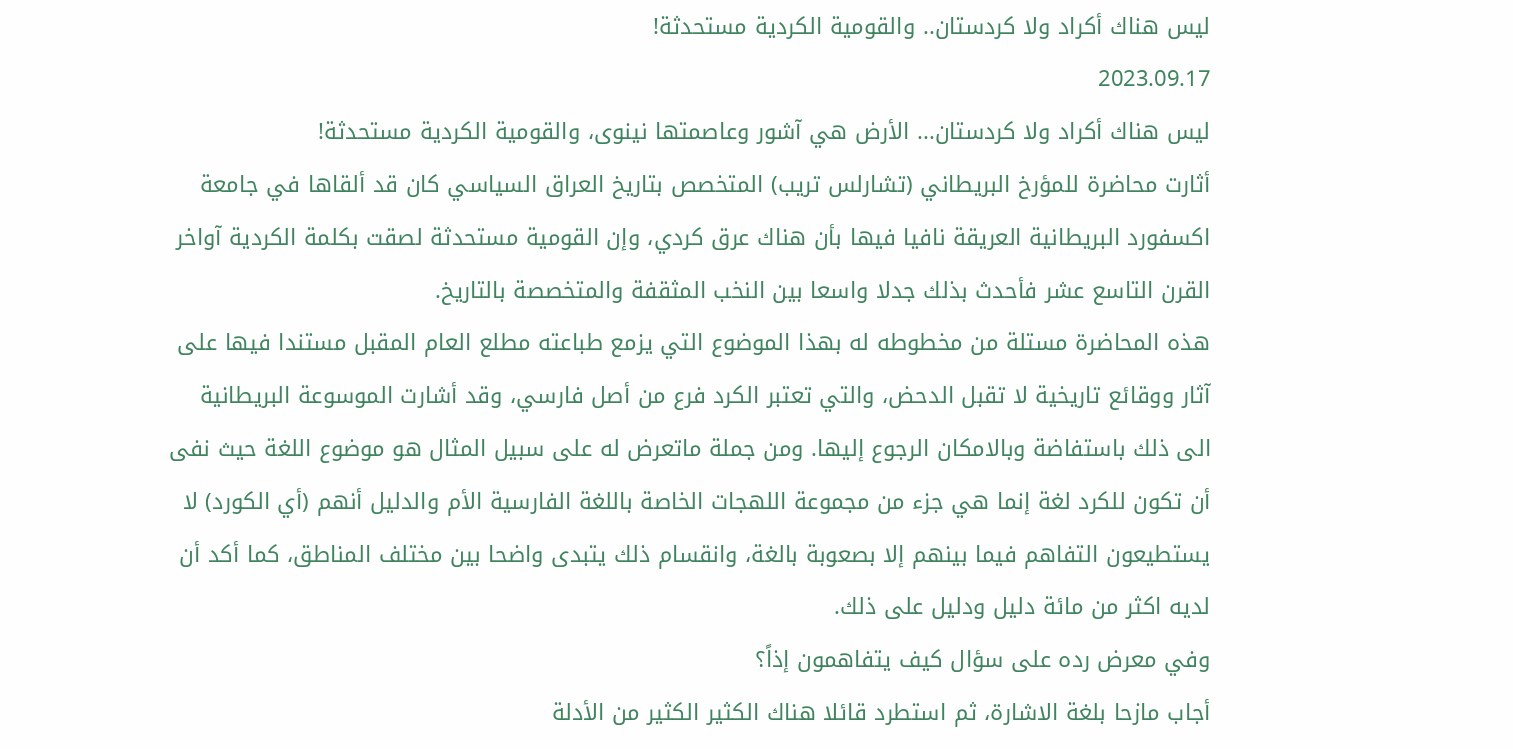ليس هناك أكراد ولا كردستان.. والقومية الكردية مستحدثة!
2023.09.17
ليس هناك أكراد ولا كردستان... الأرض هي آشور وعاصمتها نينوى، والقومية الكردية مستحدثة!
أثارت محاضرة للمؤرخ البريطاني (تشارلس تريب) المتخصص بتاريخ العراق السياسي كان قد ألقاها في جامعة اكسفورد البريطانية العريقة نافيا فيها بأن هناك عرق كردي، وإن القومية مستحدثة لصقت بكلمة الكردية آواخر القرن التاسع عشر فأحدث بذلك جدلا واسعا بين النخب المثقفة والمتخصصة بالتاريخ.
هذه المحاضرة مستلة من مخطوطه له بهذا الموضوع التي يزمع طباعته مطلع العام المقبل مستندا فيها على آثار ووقائع تاريخية لا تقبل الدحض، والتي تعتبر الكرد فرع من أصل فارسي، وقد أشارت الموسوعة البريطانية الى ذلك باستفاضة وبالامكان الرجوع إليها. ومن جملة ماتعرض له على سبيل المثال هو موضوع اللغة حيث نفى أن تكون للكرد لغة إنما هي جزء من مجموعة اللهجات الخاصة باللغة الفارسية الأم والدليل أنهم (أي الكورد) لا يستطيعون التفاهم فيما بينهم إلا بصعوبة بالغة، وانقسام ذلك يتبدى واضحا بين مختلف المناطق، كما أكد أن لديه اكثر من مائة دليل ودليل على ذلك.
وفي معرض رده على سؤال كيف يتفاهمون إذاً؟
أجاب مازحا بلغة الاشارة، ثم استطرد قائلا هناك الكثير الكثير من الأدلة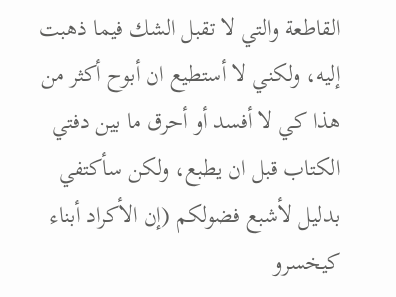القاطعة والتي لا تقبل الشك فيما ذهبت إليه، ولكني لا أستطيع ان أبوح أكثر من هذا كي لا أفسد أو أحرق ما بين دفتي الكتاب قبل ان يطبع، ولكن سأكتفي بدليل لأشبع فضولكم (إن الأكراد أبناء كيخسرو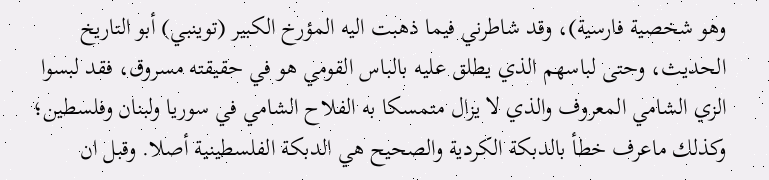وهو شخصية فارسية)، وقد شاطرني فيما ذهبت اليه المؤرخ الكبير (توينبي) أبو التاريخ الحديث، وحتى لباسهم الذي يطلق عليه بالباس القومي هو في حقيقته مسروق، فقد لبسوا الزي الشامي المعروف والذي لا يزال متمسكا به الفلاح الشامي في سوريا ولبنان وفلسطين؛ وكذلك ماعرف خطأ بالدبكة الكردية والصحيح هي الدبكة الفلسطينية أصلا. وقبل ان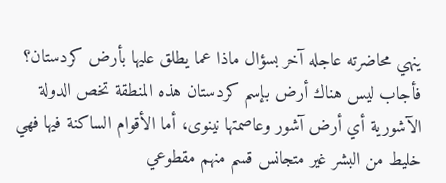ينهي محاضرته عاجله آخر بسؤال ماذا عما يطلق عليها بأرض كردستان؟
فأجاب ليس هناك أرض بإسم كردستان هذه المنطقة تخص الدولة الآشورية أي أرض آشور وعاصمتها نينوى، أما الأقوام الساكنة فيها فهي خليط من البشر غير متجانس قسم منهم مقطوعي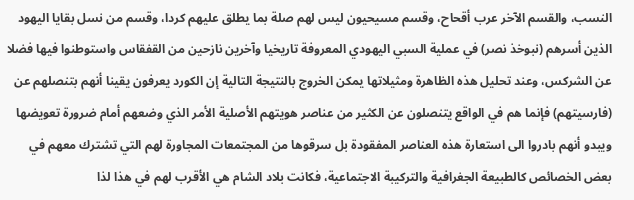النسب، والقسم الآخر عرب أقحاح، وقسم مسيحيون ليس لهم صلة بما يطلق عليهم كردا، وقسم من نسل بقايا اليهود الذين أسرهم (نبوخذ نصر) في عملية السبي اليهودي المعروفة تاريخيا وآخرين نازحين من القفقاس واستوطنوا فيها فضلا عن الشركس، وعند تحليل هذه الظاهرة ومثيلاتها يمكن الخروج بالنتيجة التالية إن الكورد يعرفون يقينا أنهم بتنصلهم عن (فارسيتهم) فإنما هم في الواقع يتنصلون عن الكثير من عناصر هويتهم الأصلية الأمر الذي وضعهم أمام ضرورة تعويضها ويبدو أنهم بادروا الى استعارة هذه العناصر المفقودة بل سرقوها من المجتمعات المجاورة لهم التي تشترك معهم في بعض الخصائص كالطبيعة الجغرافية والتركيبة الاجتماعية، فكانت بلاد الشام هي الأقرب لهم في هذا لذا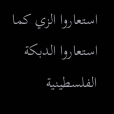استعاروا الزي كما استعاروا الدبكة الفلسطينية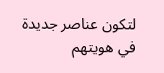لتكون عناصر جديدة في هويتهم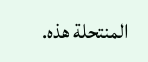المنتحلة هذه.